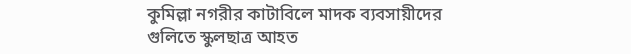কুমিল্লা নগরীর কাটাবিলে মাদক ব্যবসায়ীদের গুলিতে স্কুলছাত্র আহত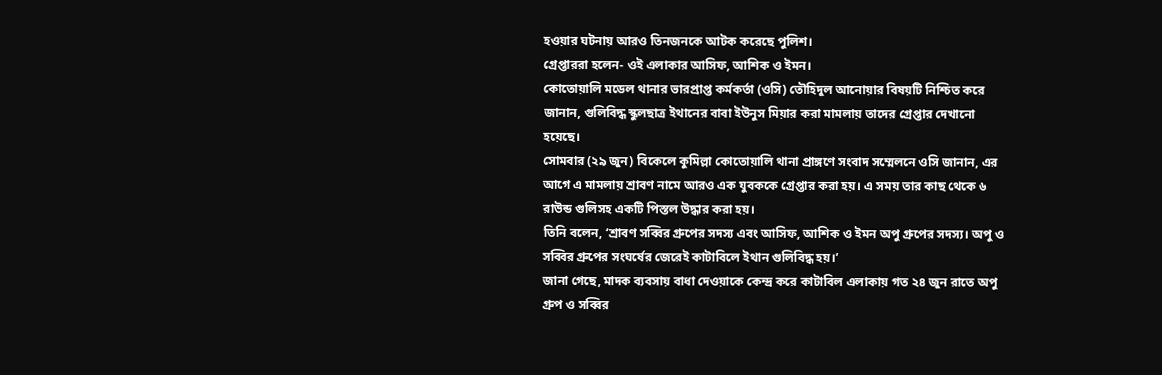হওয়ার ঘটনায় আরও তিনজনকে আটক করেছে পুলিশ।
গ্রেপ্তাররা হলেন- ওই এলাকার আসিফ, আশিক ও ইমন।
কোতোয়ালি মডেল থানার ভারপ্রাপ্ত কর্মকর্তা (ওসি) তৌহিদুল আনোয়ার বিষয়টি নিশ্চিত করে জানান, গুলিবিদ্ধ স্কুলছাত্র ইথানের বাবা ইউনুস মিয়ার করা মামলায় তাদের গ্রেপ্তার দেখানো হয়েছে।
সোমবার (২৯ জুন) বিকেলে কুমিল্লা কোতোয়ালি থানা প্রাঙ্গণে সংবাদ সম্মেলনে ওসি জানান, এর আগে এ মামলায় শ্রাবণ নামে আরও এক যুবককে গ্রেপ্তার করা হয়। এ সময় তার কাছ থেকে ৬ রাউন্ড গুলিসহ একটি পিস্তল উদ্ধার করা হয়।
তিনি বলেন, ‘শ্রাবণ সব্বির গ্রুপের সদস্য এবং আসিফ, আশিক ও ইমন অপু গ্রুপের সদস্য। অপু ও সব্বির গ্রুপের সংঘর্ষের জেরেই কাটাবিলে ইথান গুলিবিদ্ধ হয়।’
জানা গেছে, মাদক ব্যবসায় বাধা দেওয়াকে কেন্দ্র করে কাটাবিল এলাকায় গত ২৪ জুন রাতে অপু গ্রুপ ও সব্বির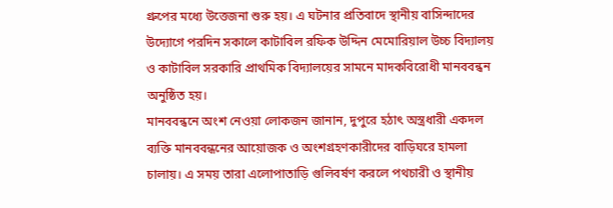গ্রুপের মধ্যে উত্তেজনা শুরু হয়। এ ঘটনার প্রতিবাদে স্থানীয় বাসিন্দাদের উদ্যোগে পরদিন সকালে কাটাবিল রফিক উদ্দিন মেমোরিয়াল উচ্চ বিদ্যালয় ও কাটাবিল সরকারি প্রাথমিক বিদ্যালয়ের সামনে মাদকবিরোধী মানববন্ধন অনুষ্ঠিত হয়।
মানববন্ধনে অংশ নেওয়া লোকজন জানান, দুপুরে হঠাৎ অস্ত্রধারী একদল ব্যক্তি মানববন্ধনের আয়োজক ও অংশগ্রহণকারীদের বাড়িঘরে হামলা চালায়। এ সময় তারা এলোপাতাড়ি গুলিবর্ষণ করলে পথচারী ও স্থানীয়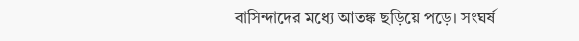বাসিন্দাদের মধ্যে আতঙ্ক ছড়িয়ে পড়ে। সংঘর্ষ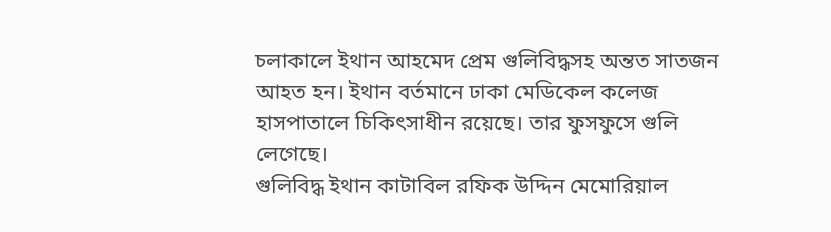চলাকালে ইথান আহমেদ প্রেম গুলিবিদ্ধসহ অন্তত সাতজন আহত হন। ইথান বর্তমানে ঢাকা মেডিকেল কলেজ হাসপাতালে চিকিৎসাধীন রয়েছে। তার ফুসফুসে গুলি লেগেছে।
গুলিবিদ্ধ ইথান কাটাবিল রফিক উদ্দিন মেমোরিয়াল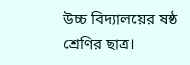উচ্চ বিদ্যালয়ের ষষ্ঠ শ্রেণির ছাত্র।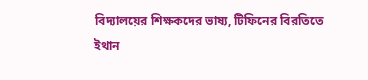বিদ্যালয়ের শিক্ষকদের ভাষ্য, টিফিনের বিরতিতে ইথান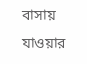বাসায় যাওয়ার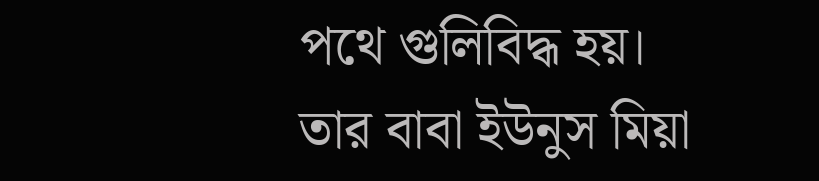পথে গুলিবিদ্ধ হয়। তার বাবা ইউনুস মিয়া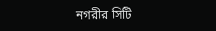নগরীর সিটি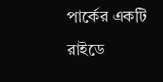পার্কের একটি রাইডে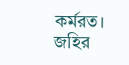কর্মরত।
জহির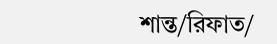শান্ত/রিফাত/